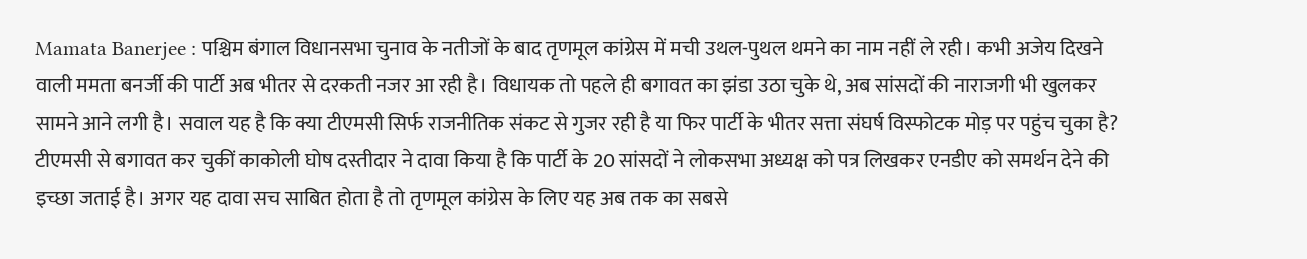Mamata Banerjee : पश्चिम बंगाल विधानसभा चुनाव के नतीजों के बाद तृणमूल कांग्रेस में मची उथल-पुथल थमने का नाम नहीं ले रही। कभी अजेय दिखने वाली ममता बनर्जी की पार्टी अब भीतर से दरकती नजर आ रही है। विधायक तो पहले ही बगावत का झंडा उठा चुके थे, अब सांसदों की नाराजगी भी खुलकर सामने आने लगी है। सवाल यह है कि क्या टीएमसी सिर्फ राजनीतिक संकट से गुजर रही है या फिर पार्टी के भीतर सत्ता संघर्ष विस्फोटक मोड़ पर पहुंच चुका है?
टीएमसी से बगावत कर चुकीं काकोली घोष दस्तीदार ने दावा किया है कि पार्टी के 20 सांसदों ने लोकसभा अध्यक्ष को पत्र लिखकर एनडीए को समर्थन देने की इच्छा जताई है। अगर यह दावा सच साबित होता है तो तृणमूल कांग्रेस के लिए यह अब तक का सबसे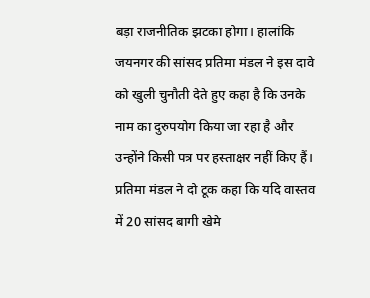बड़ा राजनीतिक झटका होगा। हालांकि जयनगर की सांसद प्रतिमा मंडल ने इस दावे को खुली चुनौती देते हुए कहा है कि उनके नाम का दुरुपयोग किया जा रहा है और उन्होंने किसी पत्र पर हस्ताक्षर नहीं किए हैं।
प्रतिमा मंडल ने दो टूक कहा कि यदि वास्तव में 20 सांसद बागी खेमे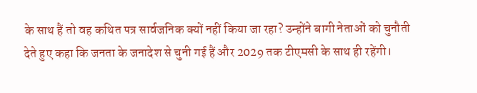के साथ हैं तो वह कथित पत्र सार्वजनिक क्यों नहीं किया जा रहा? उन्होंने बागी नेताओं को चुनौती देते हुए कहा कि जनता के जनादेश से चुनी गई हैं और 2029 तक टीएमसी के साथ ही रहेंगी।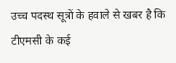उच्च पदस्थ सूत्रों के हवाले से खबर है कि टीएमसी के कई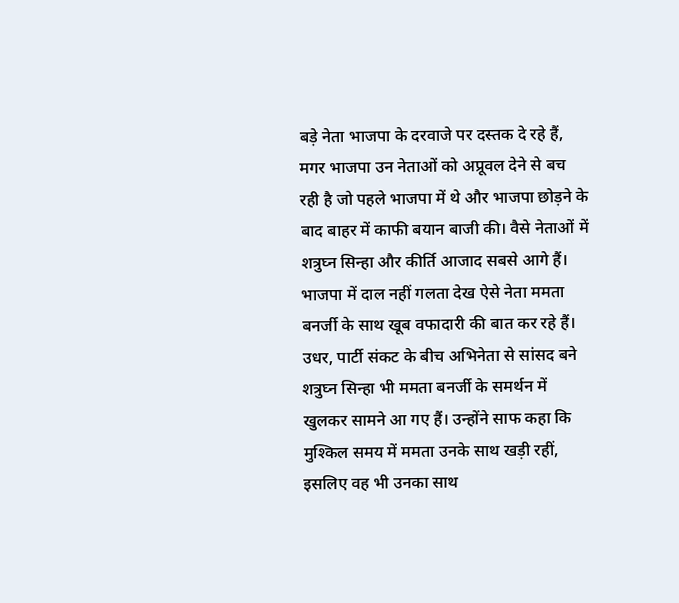बड़े नेता भाजपा के दरवाजे पर दस्तक दे रहे हैं, मगर भाजपा उन नेताओं को अप्रूवल देने से बच रही है जो पहले भाजपा में थे और भाजपा छोड़ने के बाद बाहर में काफी बयान बाजी की। वैसे नेताओं में शत्रुघ्न सिन्हा और कीर्ति आजाद सबसे आगे हैं। भाजपा में दाल नहीं गलता देख ऐसे नेता ममता बनर्जी के साथ खूब वफादारी की बात कर रहे हैं।
उधर, पार्टी संकट के बीच अभिनेता से सांसद बने शत्रुघ्न सिन्हा भी ममता बनर्जी के समर्थन में खुलकर सामने आ गए हैं। उन्होंने साफ कहा कि मुश्किल समय में ममता उनके साथ खड़ी रहीं, इसलिए वह भी उनका साथ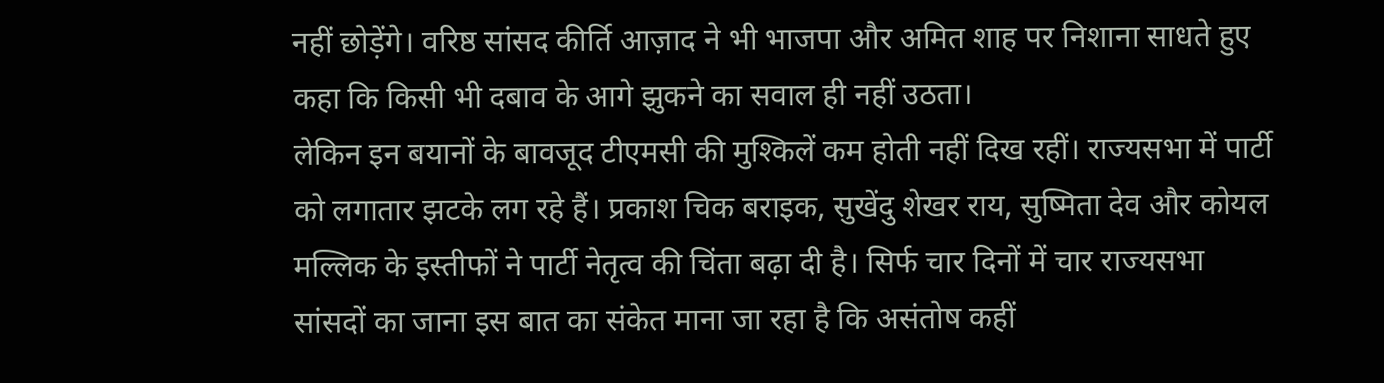नहीं छोड़ेंगे। वरिष्ठ सांसद कीर्ति आज़ाद ने भी भाजपा और अमित शाह पर निशाना साधते हुए कहा कि किसी भी दबाव के आगे झुकने का सवाल ही नहीं उठता।
लेकिन इन बयानों के बावजूद टीएमसी की मुश्किलें कम होती नहीं दिख रहीं। राज्यसभा में पार्टी को लगातार झटके लग रहे हैं। प्रकाश चिक बराइक, सुखेंदु शेखर राय, सुष्मिता देव और कोयल मल्लिक के इस्तीफों ने पार्टी नेतृत्व की चिंता बढ़ा दी है। सिर्फ चार दिनों में चार राज्यसभा सांसदों का जाना इस बात का संकेत माना जा रहा है कि असंतोष कहीं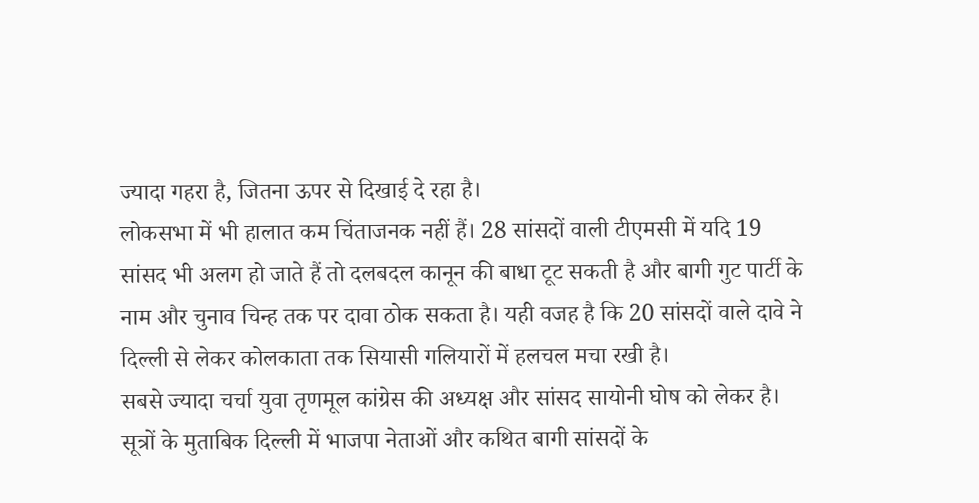ज्यादा गहरा है, जितना ऊपर से दिखाई दे रहा है।
लोकसभा में भी हालात कम चिंताजनक नहीं हैं। 28 सांसदों वाली टीएमसी में यदि 19 सांसद भी अलग हो जाते हैं तो दलबदल कानून की बाधा टूट सकती है और बागी गुट पार्टी के नाम और चुनाव चिन्ह तक पर दावा ठोक सकता है। यही वजह है कि 20 सांसदों वाले दावे ने दिल्ली से लेकर कोलकाता तक सियासी गलियारों में हलचल मचा रखी है।
सबसे ज्यादा चर्चा युवा तृणमूल कांग्रेस की अध्यक्ष और सांसद सायोनी घोष को लेकर है। सूत्रों के मुताबिक दिल्ली में भाजपा नेताओं और कथित बागी सांसदों के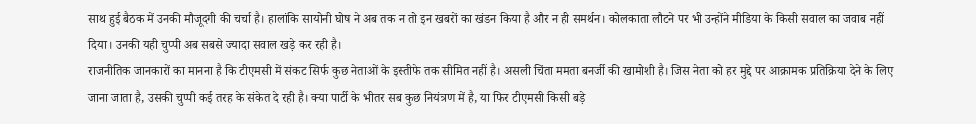साथ हुई बैठक में उनकी मौजूदगी की चर्चा है। हालांकि सायोनी घोष ने अब तक न तो इन खबरों का खंडन किया है और न ही समर्थन। कोलकाता लौटने पर भी उन्होंने मीडिया के किसी सवाल का जवाब नहीं दिया। उनकी यही चुप्पी अब सबसे ज्यादा सवाल खड़े कर रही है।
राजनीतिक जानकारों का मानना है कि टीएमसी में संकट सिर्फ कुछ नेताओं के इस्तीफे तक सीमित नहीं है। असली चिंता ममता बनर्जी की खामोशी है। जिस नेता को हर मुद्दे पर आक्रामक प्रतिक्रिया देने के लिए जाना जाता है, उसकी चुप्पी कई तरह के संकेत दे रही है। क्या पार्टी के भीतर सब कुछ नियंत्रण में है, या फिर टीएमसी किसी बड़े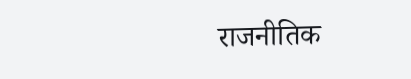राजनीतिक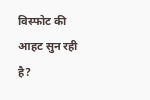विस्फोट की आहट सुन रही है?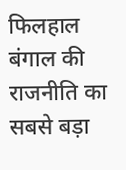फिलहाल बंगाल की राजनीति का सबसे बड़ा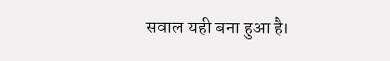सवाल यही बना हुआ है।